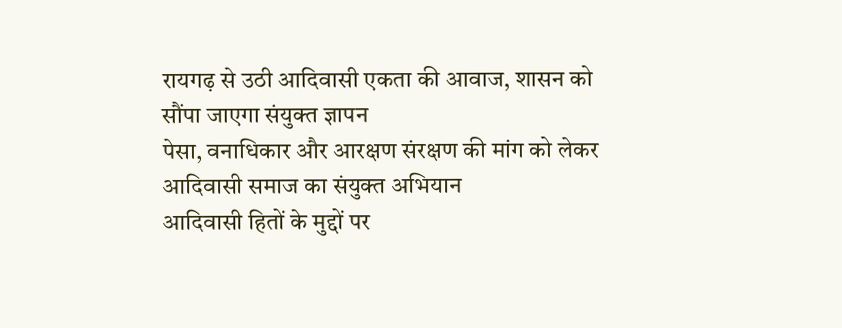रायगढ़ से उठी आदिवासी एकता की आवाज, शासन को सौंपा जाएगा संयुक्त ज्ञापन
पेसा, वनाधिकार और आरक्षण संरक्षण की मांग को लेकर आदिवासी समाज का संयुक्त अभियान
आदिवासी हितों के मुद्दों पर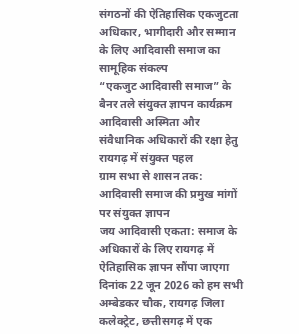संगठनों की ऐतिहासिक एकजुटता
अधिकार, भागीदारी और सम्मान के लिए आदिवासी समाज का सामूहिक संकल्प
“एकजुट आदिवासी समाज” के बैनर तले संयुक्त ज्ञापन कार्यक्रम
आदिवासी अस्मिता और संवैधानिक अधिकारों की रक्षा हेतु रायगढ़ में संयुक्त पहल
ग्राम सभा से शासन तक: आदिवासी समाज की प्रमुख मांगों पर संयुक्त ज्ञापन
जय आदिवासी एकता: समाज के अधिकारों के लिए रायगढ़ में ऐतिहासिक ज्ञापन सौंपा जाएगा
दिनांक 22 जून 2026 को हम सभी अम्बेडकर चौक, रायगढ़ जिला कलेक्ट्रेट, छत्तीसगढ़ में एक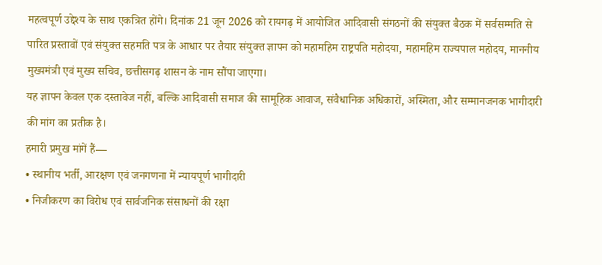महत्वपूर्ण उद्देश्य के साथ एकत्रित होंगे। दिनांक 21 जून 2026 को रायगढ़ में आयोजित आदिवासी संगठनों की संयुक्त बैठक में सर्वसम्मति से पारित प्रस्तावों एवं संयुक्त सहमति पत्र के आधार पर तैयार संयुक्त ज्ञापन को महामहिम राष्ट्रपति महोदया, महामहिम राज्यपाल महोदय, माननीय मुख्यमंत्री एवं मुख्य सचिव, छत्तीसगढ़ शासन के नाम सौंपा जाएगा।
यह ज्ञापन केवल एक दस्तावेज नहीं, बल्कि आदिवासी समाज की सामूहिक आवाज, संवैधानिक अधिकारों, अस्मिता, और सम्मानजनक भागीदारी की मांग का प्रतीक है।
हमारी प्रमुख मांगें हैं—
• स्थानीय भर्ती, आरक्षण एवं जनगणना में न्यायपूर्ण भागीदारी
• निजीकरण का विरोध एवं सार्वजनिक संसाधनों की रक्षा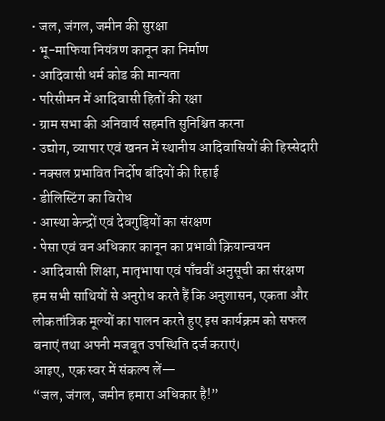• जल, जंगल, जमीन की सुरक्षा
• भू-माफिया नियंत्रण कानून का निर्माण
• आदिवासी धर्म कोड की मान्यता
• परिसीमन में आदिवासी हितों की रक्षा
• ग्राम सभा की अनिवार्य सहमति सुनिश्चित करना
• उद्योग, व्यापार एवं खनन में स्थानीय आदिवासियों की हिस्सेदारी
• नक्सल प्रभावित निर्दोष बंदियों की रिहाई
• डीलिस्टिंग का विरोध
• आस्था केन्द्रों एवं देवगुड़ियों का संरक्षण
• पेसा एवं वन अधिकार कानून का प्रभावी क्रियान्वयन
• आदिवासी शिक्षा, मातृभाषा एवं पाँचवीं अनुसूची का संरक्षण
हम सभी साथियों से अनुरोध करते हैं कि अनुशासन, एकता और लोकतांत्रिक मूल्यों का पालन करते हुए इस कार्यक्रम को सफल बनाएं तथा अपनी मजबूत उपस्थिति दर्ज कराएं।
आइए, एक स्वर में संकल्प लें—
“जल, जंगल, जमीन हमारा अधिकार है!”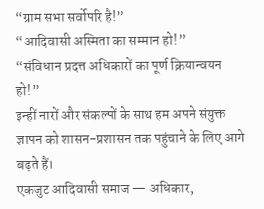“ग्राम सभा सर्वोपरि है!”
“आदिवासी अस्मिता का सम्मान हो!”
“संविधान प्रदत्त अधिकारों का पूर्ण क्रियान्वयन हो!”
इन्हीं नारों और संकल्पों के साथ हम अपने संयुक्त ज्ञापन को शासन-प्रशासन तक पहुंचाने के लिए आगे बढ़ते हैं।
एकजुट आदिवासी समाज — अधिकार,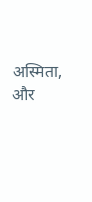अस्मिता, और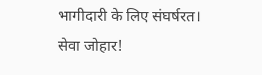भागीदारी के लिए संघर्षरत।
सेवा जोहार!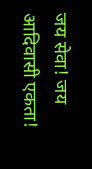जय सेवा! जय आदिवासी एकता!